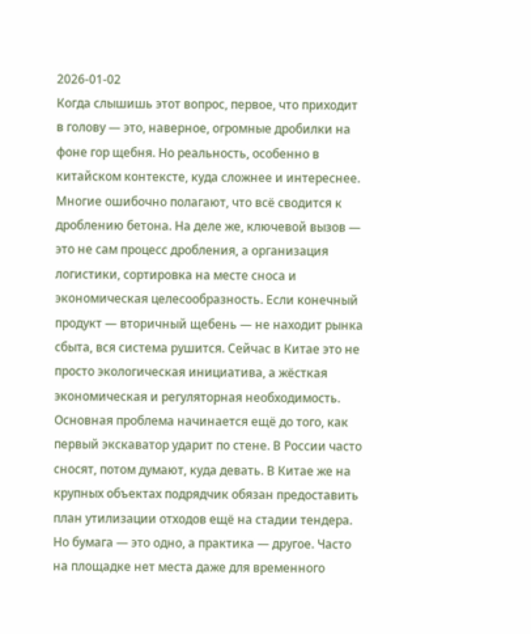2026-01-02
Когда слышишь этот вопрос, первое, что приходит в голову — это, наверное, огромные дробилки на фоне гор щебня. Но реальность, особенно в китайском контексте, куда сложнее и интереснее. Многие ошибочно полагают, что всё сводится к дроблению бетона. На деле же, ключевой вызов — это не сам процесс дробления, а организация логистики, сортировка на месте сноса и экономическая целесообразность. Если конечный продукт — вторичный щебень — не находит рынка сбыта, вся система рушится. Сейчас в Китае это не просто экологическая инициатива, а жёсткая экономическая и регуляторная необходимость.
Основная проблема начинается ещё до того, как первый экскаватор ударит по стене. В России часто сносят, потом думают, куда девать. В Китае же на крупных объектах подрядчик обязан предоставить план утилизации отходов ещё на стадии тендера. Но бумага — это одно, а практика — другое. Часто на площадке нет места даже для временного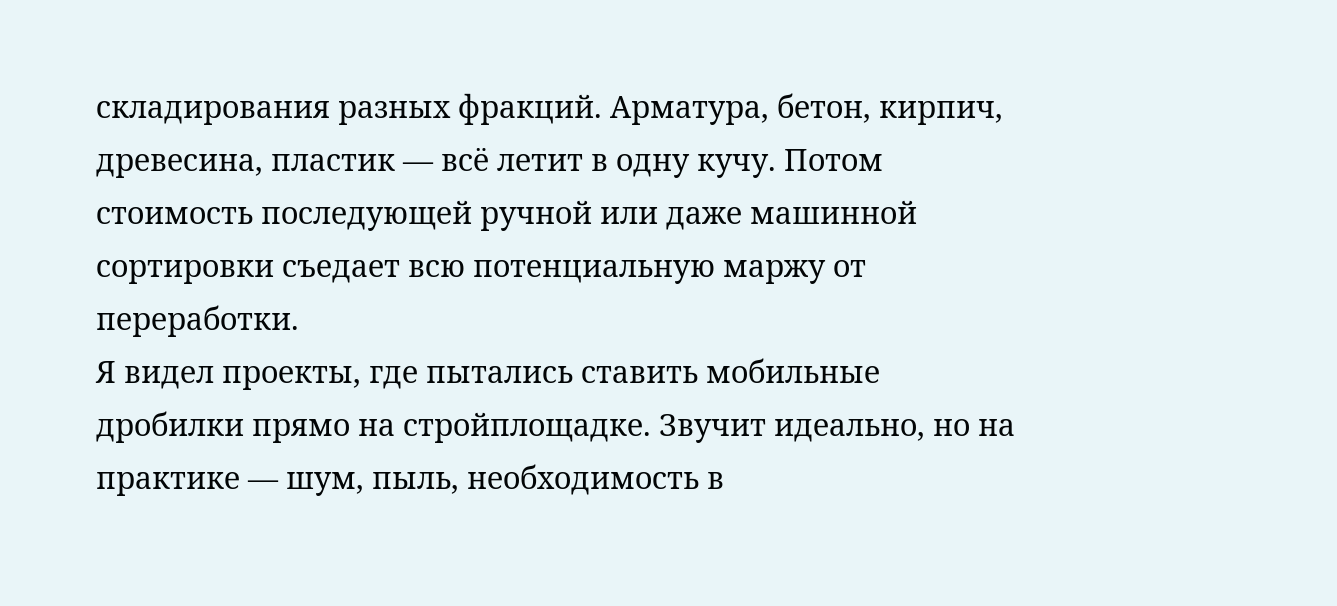складирования разных фракций. Арматура, бетон, кирпич, древесина, пластик — всё летит в одну кучу. Потом стоимость последующей ручной или даже машинной сортировки съедает всю потенциальную маржу от переработки.
Я видел проекты, где пытались ставить мобильные дробилки прямо на стройплощадке. Звучит идеально, но на практике — шум, пыль, необходимость в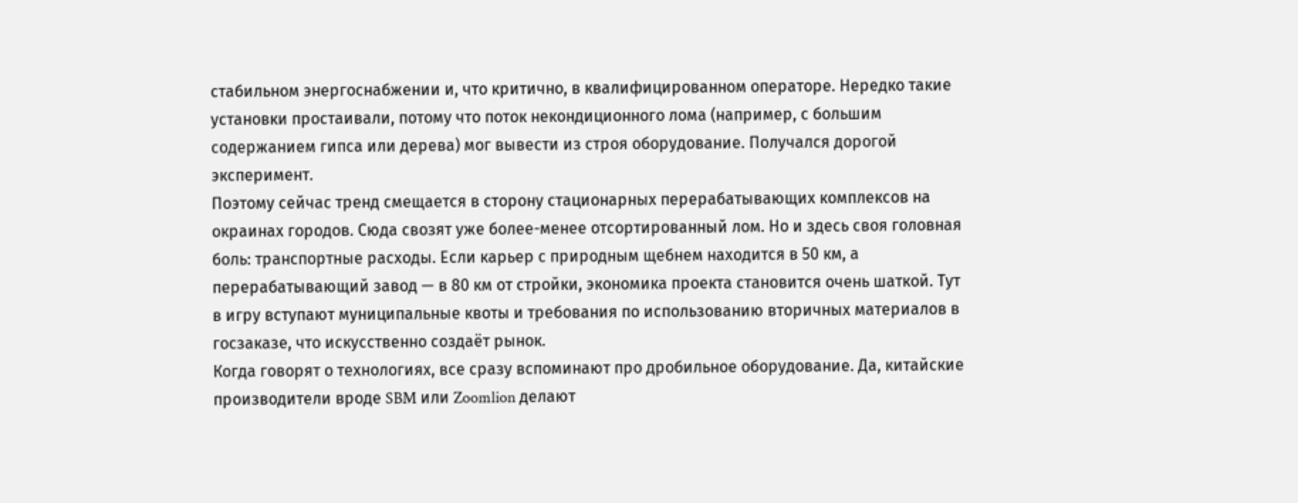стабильном энергоснабжении и, что критично, в квалифицированном операторе. Нередко такие установки простаивали, потому что поток некондиционного лома (например, с большим содержанием гипса или дерева) мог вывести из строя оборудование. Получался дорогой эксперимент.
Поэтому сейчас тренд смещается в сторону стационарных перерабатывающих комплексов на окраинах городов. Сюда свозят уже более-менее отсортированный лом. Но и здесь своя головная боль: транспортные расходы. Если карьер с природным щебнем находится в 50 км, а перерабатывающий завод — в 80 км от стройки, экономика проекта становится очень шаткой. Тут в игру вступают муниципальные квоты и требования по использованию вторичных материалов в госзаказе, что искусственно создаёт рынок.
Когда говорят о технологиях, все сразу вспоминают про дробильное оборудование. Да, китайские производители вроде SBM или Zoomlion делают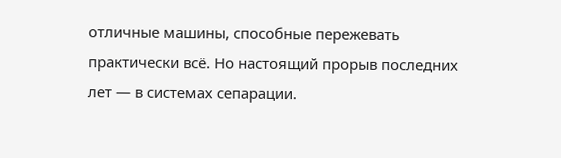отличные машины, способные пережевать практически всё. Но настоящий прорыв последних лет — в системах сепарации.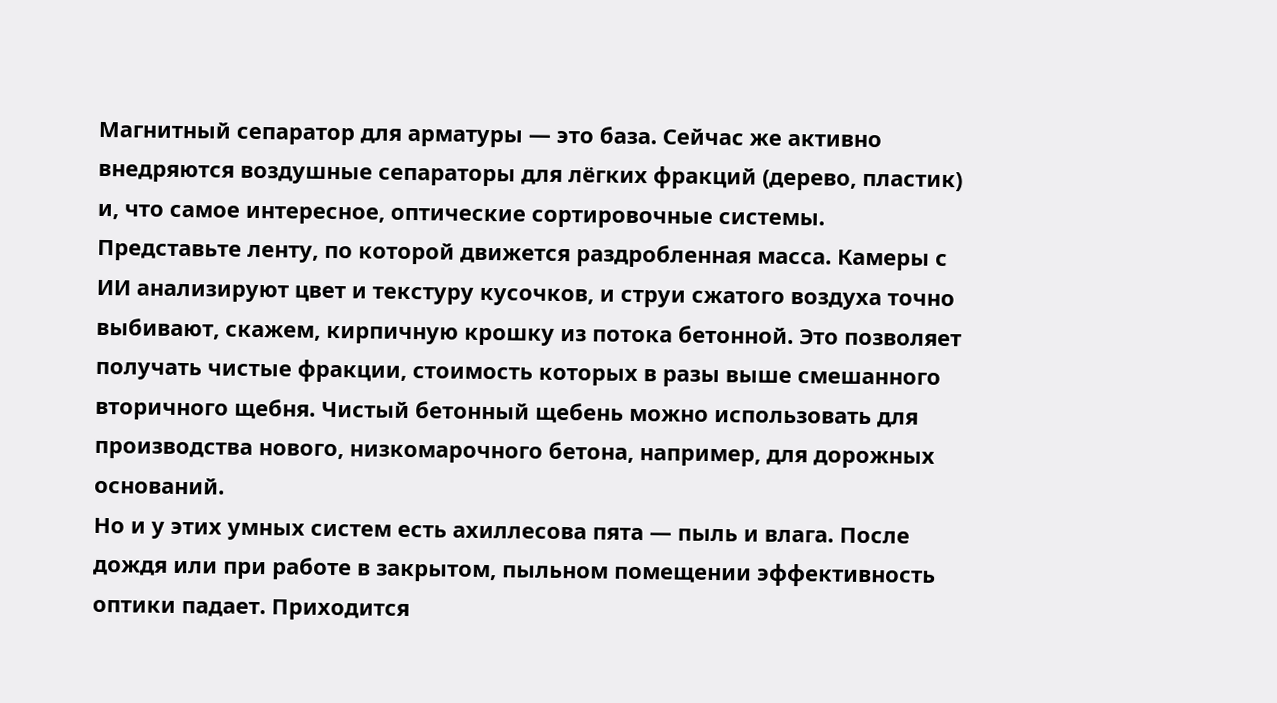Магнитный сепаратор для арматуры — это база. Сейчас же активно внедряются воздушные сепараторы для лёгких фракций (дерево, пластик) и, что самое интересное, оптические сортировочные системы.
Представьте ленту, по которой движется раздробленная масса. Камеры с ИИ анализируют цвет и текстуру кусочков, и струи сжатого воздуха точно выбивают, скажем, кирпичную крошку из потока бетонной. Это позволяет получать чистые фракции, стоимость которых в разы выше смешанного вторичного щебня. Чистый бетонный щебень можно использовать для производства нового, низкомарочного бетона, например, для дорожных оснований.
Но и у этих умных систем есть ахиллесова пята — пыль и влага. После дождя или при работе в закрытом, пыльном помещении эффективность оптики падает. Приходится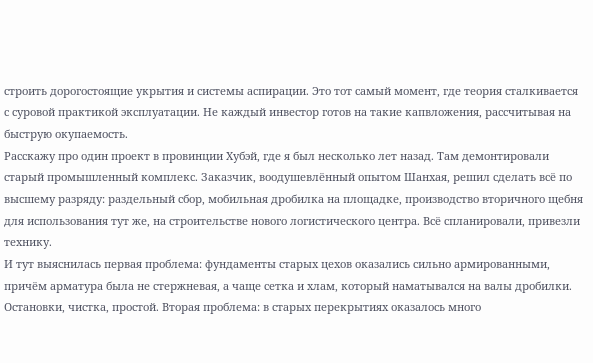строить дорогостоящие укрытия и системы аспирации. Это тот самый момент, где теория сталкивается с суровой практикой эксплуатации. Не каждый инвестор готов на такие капвложения, рассчитывая на быструю окупаемость.
Расскажу про один проект в провинции Хубэй, где я был несколько лет назад. Там демонтировали старый промышленный комплекс. Заказчик, воодушевлённый опытом Шанхая, решил сделать всё по высшему разряду: раздельный сбор, мобильная дробилка на площадке, производство вторичного щебня для использования тут же, на строительстве нового логистического центра. Всё спланировали, привезли технику.
И тут выяснилась первая проблема: фундаменты старых цехов оказались сильно армированными, причём арматура была не стержневая, а чаще сетка и хлам, который наматывался на валы дробилки. Остановки, чистка, простой. Вторая проблема: в старых перекрытиях оказалось много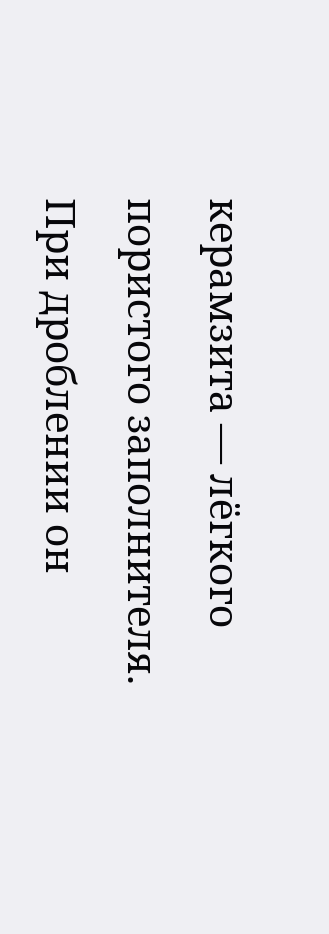керамзита — лёгкого пористого заполнителя. При дроблении он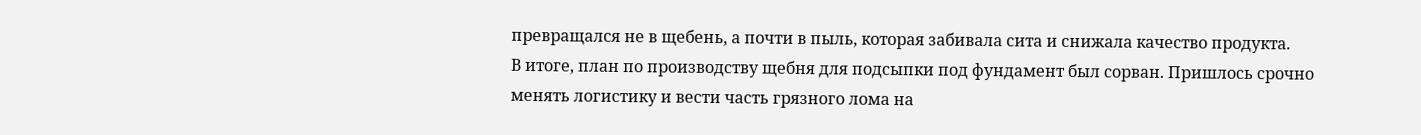превращался не в щебень, а почти в пыль, которая забивала сита и снижала качество продукта.
В итоге, план по производству щебня для подсыпки под фундамент был сорван. Пришлось срочно менять логистику и вести часть грязного лома на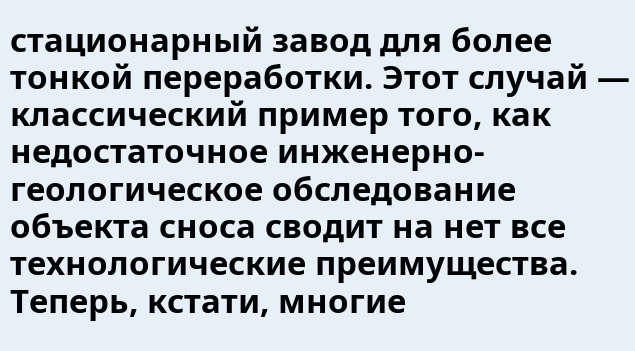стационарный завод для более тонкой переработки. Этот случай — классический пример того, как недостаточное инженерно-геологическое обследование объекта сноса сводит на нет все технологические преимущества. Теперь, кстати, многие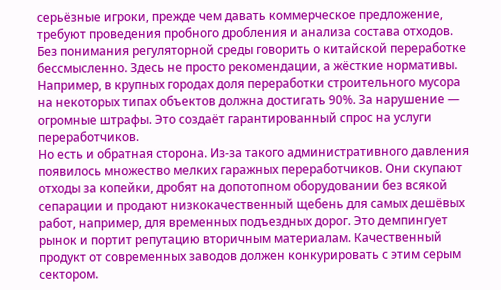серьёзные игроки, прежде чем давать коммерческое предложение, требуют проведения пробного дробления и анализа состава отходов.
Без понимания регуляторной среды говорить о китайской переработке бессмысленно. Здесь не просто рекомендации, а жёсткие нормативы. Например, в крупных городах доля переработки строительного мусора на некоторых типах объектов должна достигать 90%. За нарушение — огромные штрафы. Это создаёт гарантированный спрос на услуги переработчиков.
Но есть и обратная сторона. Из-за такого административного давления появилось множество мелких гаражных переработчиков. Они скупают отходы за копейки, дробят на допотопном оборудовании без всякой сепарации и продают низкокачественный щебень для самых дешёвых работ, например, для временных подъездных дорог. Это демпингует рынок и портит репутацию вторичным материалам. Качественный продукт от современных заводов должен конкурировать с этим серым сектором.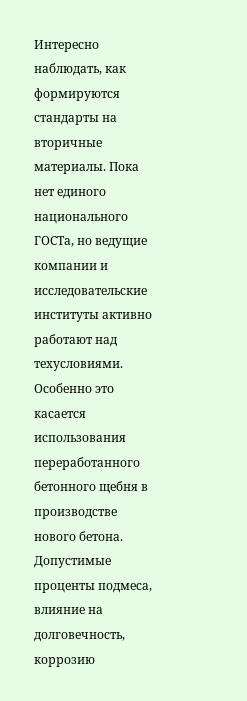Интересно наблюдать, как формируются стандарты на вторичные материалы. Пока нет единого национального ГОСТа, но ведущие компании и исследовательские институты активно работают над техусловиями. Особенно это касается использования переработанного бетонного щебня в производстве нового бетона. Допустимые проценты подмеса, влияние на долговечность, коррозию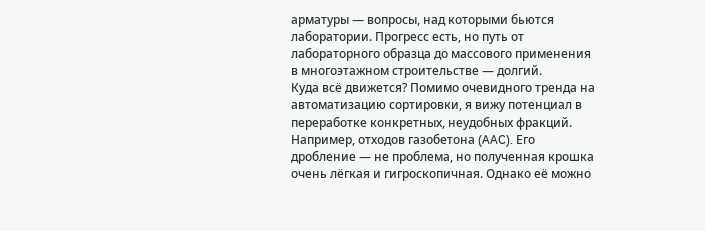арматуры — вопросы, над которыми бьются лаборатории. Прогресс есть, но путь от лабораторного образца до массового применения в многоэтажном строительстве — долгий.
Куда всё движется? Помимо очевидного тренда на автоматизацию сортировки, я вижу потенциал в переработке конкретных, неудобных фракций. Например, отходов газобетона (AAC). Его дробление — не проблема, но полученная крошка очень лёгкая и гигроскопичная. Однако её можно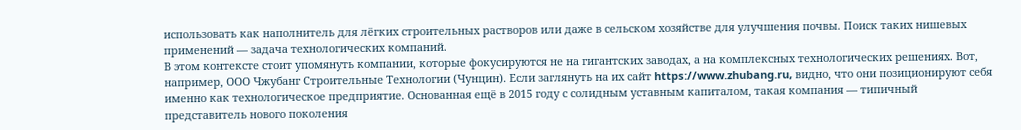использовать как наполнитель для лёгких строительных растворов или даже в сельском хозяйстве для улучшения почвы. Поиск таких нишевых применений — задача технологических компаний.
В этом контексте стоит упомянуть компании, которые фокусируются не на гигантских заводах, а на комплексных технологических решениях. Вот, например, ООО Чжубанг Строительные Технологии (Чунцин). Если заглянуть на их сайт https://www.zhubang.ru, видно, что они позиционируют себя именно как технологическое предприятие. Основанная ещё в 2015 году с солидным уставным капиталом, такая компания — типичный представитель нового поколения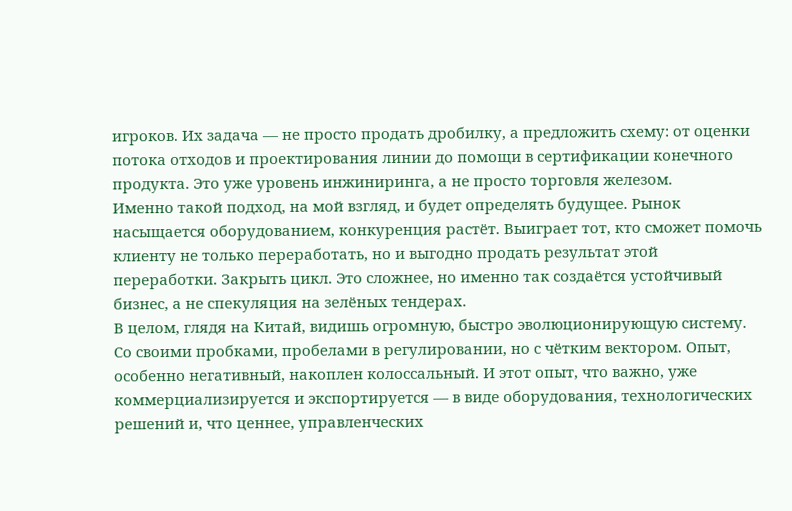игроков. Их задача — не просто продать дробилку, а предложить схему: от оценки потока отходов и проектирования линии до помощи в сертификации конечного продукта. Это уже уровень инжиниринга, а не просто торговля железом.
Именно такой подход, на мой взгляд, и будет определять будущее. Рынок насыщается оборудованием, конкуренция растёт. Выиграет тот, кто сможет помочь клиенту не только переработать, но и выгодно продать результат этой переработки. Закрыть цикл. Это сложнее, но именно так создаётся устойчивый бизнес, а не спекуляция на зелёных тендерах.
В целом, глядя на Китай, видишь огромную, быстро эволюционирующую систему. Со своими пробками, пробелами в регулировании, но с чётким вектором. Опыт, особенно негативный, накоплен колоссальный. И этот опыт, что важно, уже коммерциализируется и экспортируется — в виде оборудования, технологических решений и, что ценнее, управленческих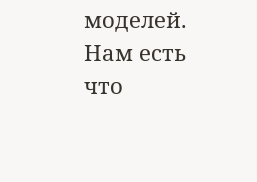моделей. Нам есть что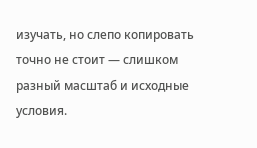изучать, но слепо копировать точно не стоит — слишком разный масштаб и исходные условия.